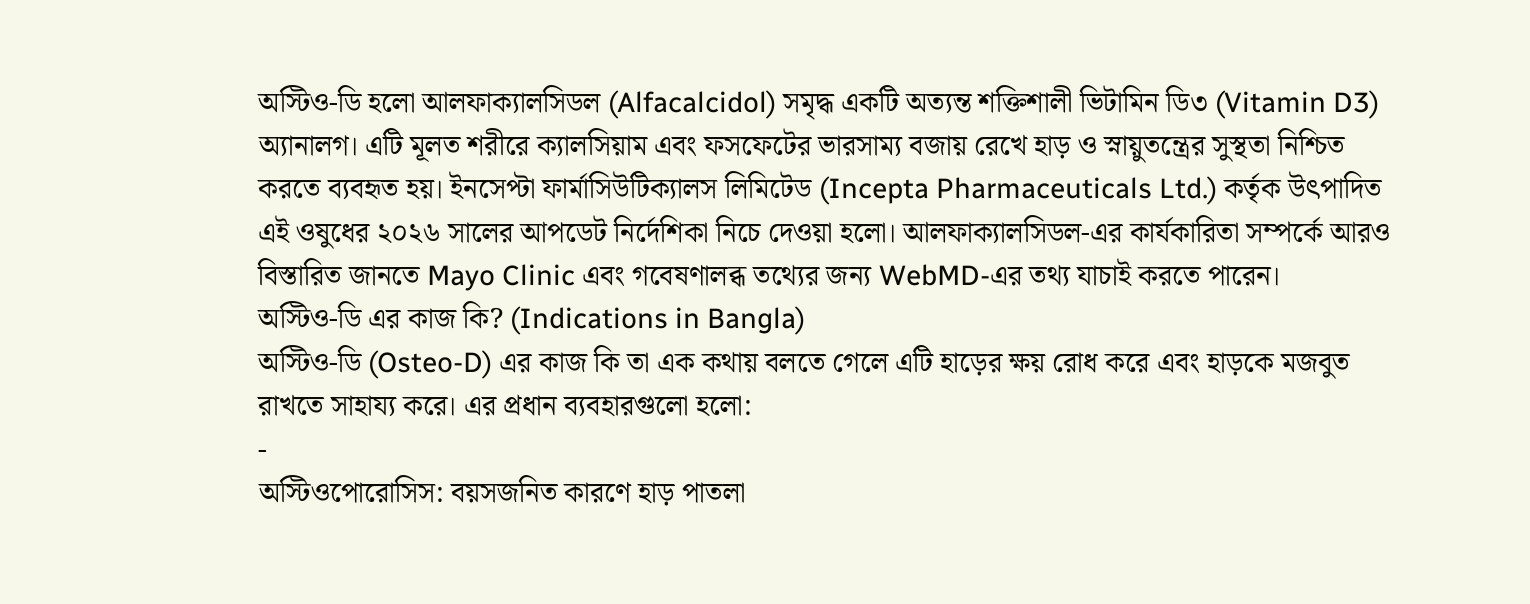অস্টিও-ডি হলো আলফাক্যালসিডল (Alfacalcidol) সমৃদ্ধ একটি অত্যন্ত শক্তিশালী ভিটামিন ডি৩ (Vitamin D3) অ্যানালগ। এটি মূলত শরীরে ক্যালসিয়াম এবং ফসফেটের ভারসাম্য বজায় রেখে হাড় ও স্নায়ুতন্ত্রের সুস্থতা নিশ্চিত করতে ব্যবহৃত হয়। ইনসেপ্টা ফার্মাসিউটিক্যালস লিমিটেড (Incepta Pharmaceuticals Ltd.) কর্তৃক উৎপাদিত এই ওষুধের ২০২৬ সালের আপডেট নির্দেশিকা নিচে দেওয়া হলো। আলফাক্যালসিডল-এর কার্যকারিতা সম্পর্কে আরও বিস্তারিত জানতে Mayo Clinic এবং গবেষণালব্ধ তথ্যের জন্য WebMD-এর তথ্য যাচাই করতে পারেন।
অস্টিও-ডি এর কাজ কি? (Indications in Bangla)
অস্টিও-ডি (Osteo-D) এর কাজ কি তা এক কথায় বলতে গেলে এটি হাড়ের ক্ষয় রোধ করে এবং হাড়কে মজবুত রাখতে সাহায্য করে। এর প্রধান ব্যবহারগুলো হলো:
-
অস্টিওপোরোসিস: বয়সজনিত কারণে হাড় পাতলা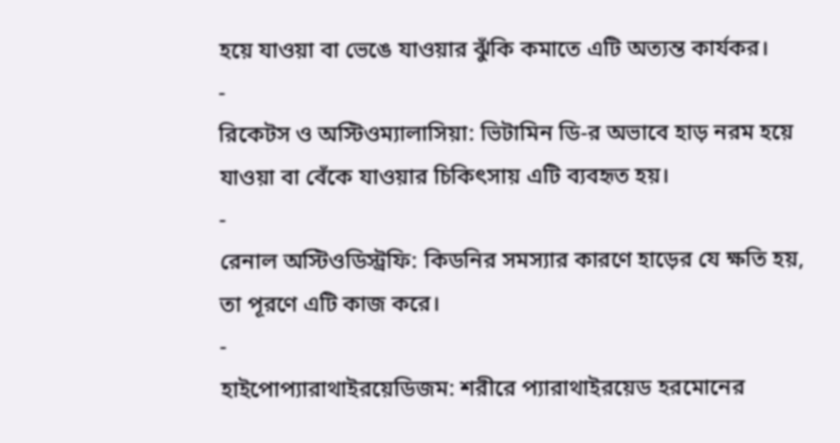হয়ে যাওয়া বা ভেঙে যাওয়ার ঝুঁকি কমাতে এটি অত্যন্ত কার্যকর।
-
রিকেটস ও অস্টিওম্যালাসিয়া: ভিটামিন ডি-র অভাবে হাড় নরম হয়ে যাওয়া বা বেঁকে যাওয়ার চিকিৎসায় এটি ব্যবহৃত হয়।
-
রেনাল অস্টিওডিস্ট্রফি: কিডনির সমস্যার কারণে হাড়ের যে ক্ষতি হয়, তা পূরণে এটি কাজ করে।
-
হাইপোপ্যারাথাইরয়েডিজম: শরীরে প্যারাথাইরয়েড হরমোনের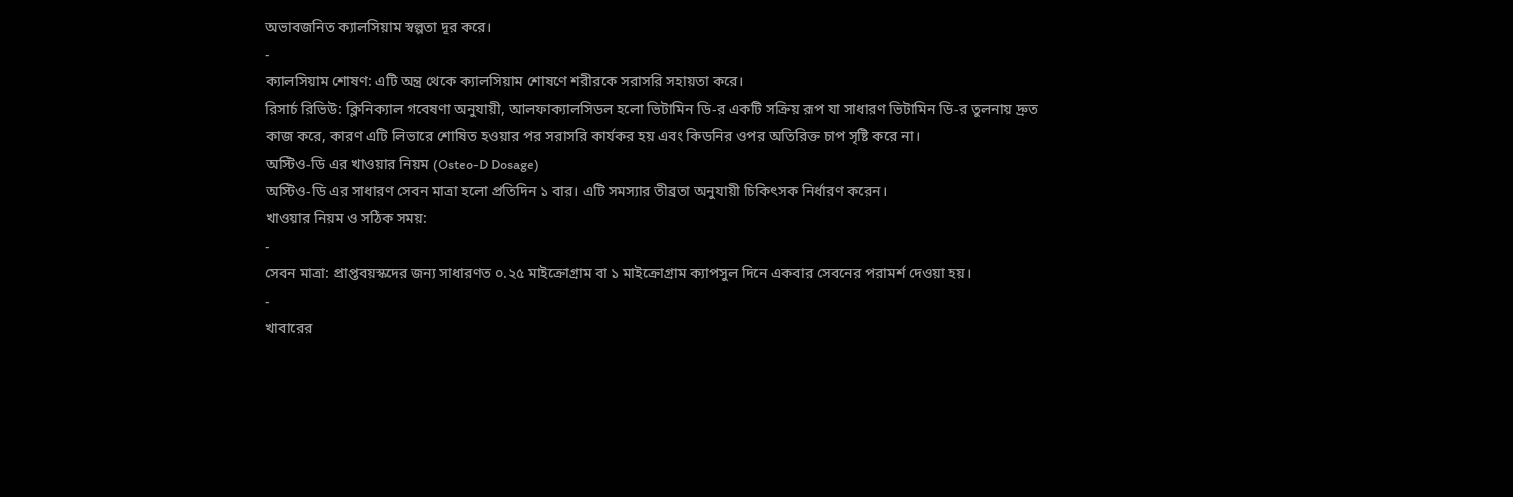অভাবজনিত ক্যালসিয়াম স্বল্পতা দূর করে।
-
ক্যালসিয়াম শোষণ: এটি অন্ত্র থেকে ক্যালসিয়াম শোষণে শরীরকে সরাসরি সহায়তা করে।
রিসার্চ রিভিউ: ক্লিনিক্যাল গবেষণা অনুযায়ী, আলফাক্যালসিডল হলো ভিটামিন ডি-র একটি সক্রিয় রূপ যা সাধারণ ভিটামিন ডি-র তুলনায় দ্রুত কাজ করে, কারণ এটি লিভারে শোষিত হওয়ার পর সরাসরি কার্যকর হয় এবং কিডনির ওপর অতিরিক্ত চাপ সৃষ্টি করে না।
অস্টিও-ডি এর খাওয়ার নিয়ম (Osteo-D Dosage)
অস্টিও-ডি এর সাধারণ সেবন মাত্রা হলো প্রতিদিন ১ বার। এটি সমস্যার তীব্রতা অনুযায়ী চিকিৎসক নির্ধারণ করেন।
খাওয়ার নিয়ম ও সঠিক সময়:
-
সেবন মাত্রা: প্রাপ্তবয়স্কদের জন্য সাধারণত ০.২৫ মাইক্রোগ্রাম বা ১ মাইক্রোগ্রাম ক্যাপসুল দিনে একবার সেবনের পরামর্শ দেওয়া হয়।
-
খাবারের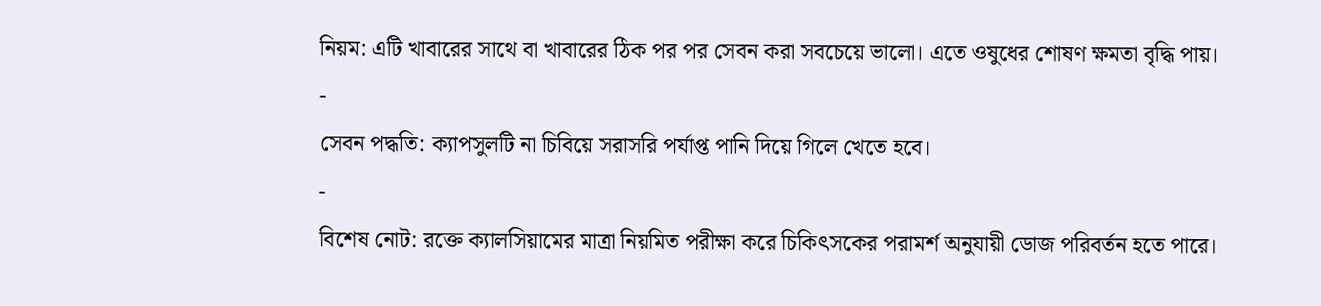নিয়ম: এটি খাবারের সাথে বা খাবারের ঠিক পর পর সেবন করা সবচেয়ে ভালো। এতে ওষুধের শোষণ ক্ষমতা বৃদ্ধি পায়।
-
সেবন পদ্ধতি: ক্যাপসুলটি না চিবিয়ে সরাসরি পর্যাপ্ত পানি দিয়ে গিলে খেতে হবে।
-
বিশেষ নোট: রক্তে ক্যালসিয়ামের মাত্রা নিয়মিত পরীক্ষা করে চিকিৎসকের পরামর্শ অনুযায়ী ডোজ পরিবর্তন হতে পারে।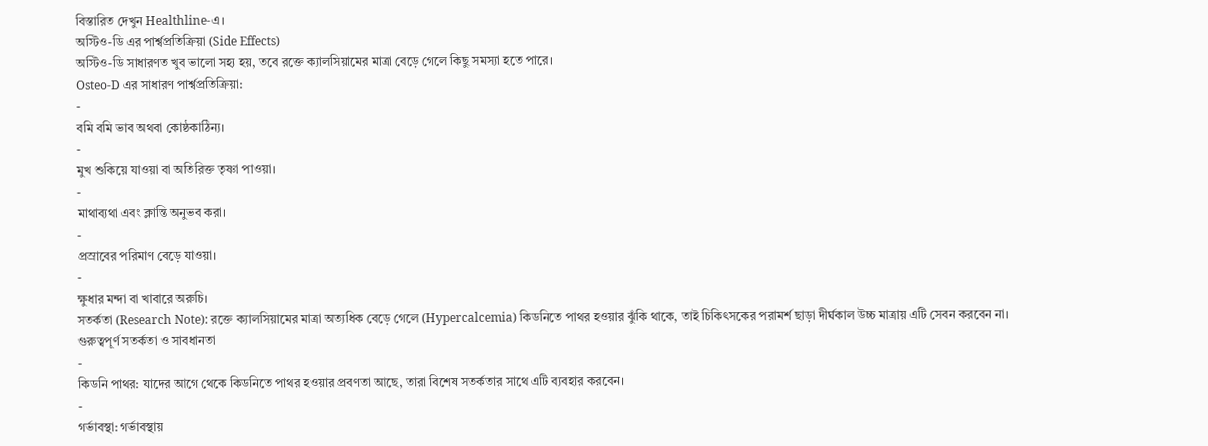বিস্তারিত দেখুন Healthline-এ।
অস্টিও-ডি এর পার্শ্বপ্রতিক্রিয়া (Side Effects)
অস্টিও-ডি সাধারণত খুব ভালো সহ্য হয়, তবে রক্তে ক্যালসিয়ামের মাত্রা বেড়ে গেলে কিছু সমস্যা হতে পারে।
Osteo-D এর সাধারণ পার্শ্বপ্রতিক্রিয়া:
-
বমি বমি ভাব অথবা কোষ্ঠকাঠিন্য।
-
মুখ শুকিয়ে যাওয়া বা অতিরিক্ত তৃষ্ণা পাওয়া।
-
মাথাব্যথা এবং ক্লান্তি অনুভব করা।
-
প্রস্রাবের পরিমাণ বেড়ে যাওয়া।
-
ক্ষুধার মন্দা বা খাবারে অরুচি।
সতর্কতা (Research Note): রক্তে ক্যালসিয়ামের মাত্রা অত্যধিক বেড়ে গেলে (Hypercalcemia) কিডনিতে পাথর হওয়ার ঝুঁকি থাকে, তাই চিকিৎসকের পরামর্শ ছাড়া দীর্ঘকাল উচ্চ মাত্রায় এটি সেবন করবেন না।
গুরুত্বপূর্ণ সতর্কতা ও সাবধানতা
-
কিডনি পাথর: যাদের আগে থেকে কিডনিতে পাথর হওয়ার প্রবণতা আছে, তারা বিশেষ সতর্কতার সাথে এটি ব্যবহার করবেন।
-
গর্ভাবস্থা: গর্ভাবস্থায়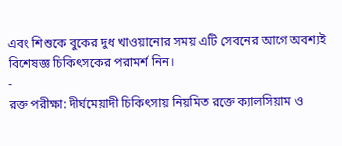এবং শিশুকে বুকের দুধ খাওয়ানোর সময় এটি সেবনের আগে অবশ্যই বিশেষজ্ঞ চিকিৎসকের পরামর্শ নিন।
-
রক্ত পরীক্ষা: দীর্ঘমেয়াদী চিকিৎসায় নিয়মিত রক্তে ক্যালসিয়াম ও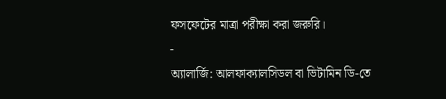ফসফেটের মাত্রা পরীক্ষা করা জরুরি।
-
অ্যালার্জি: আলফাক্যালসিডল বা ভিটামিন ডি-তে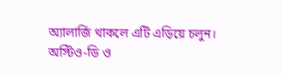অ্যালার্জি থাকলে এটি এড়িয়ে চলুন।
অস্টিও-ডি ও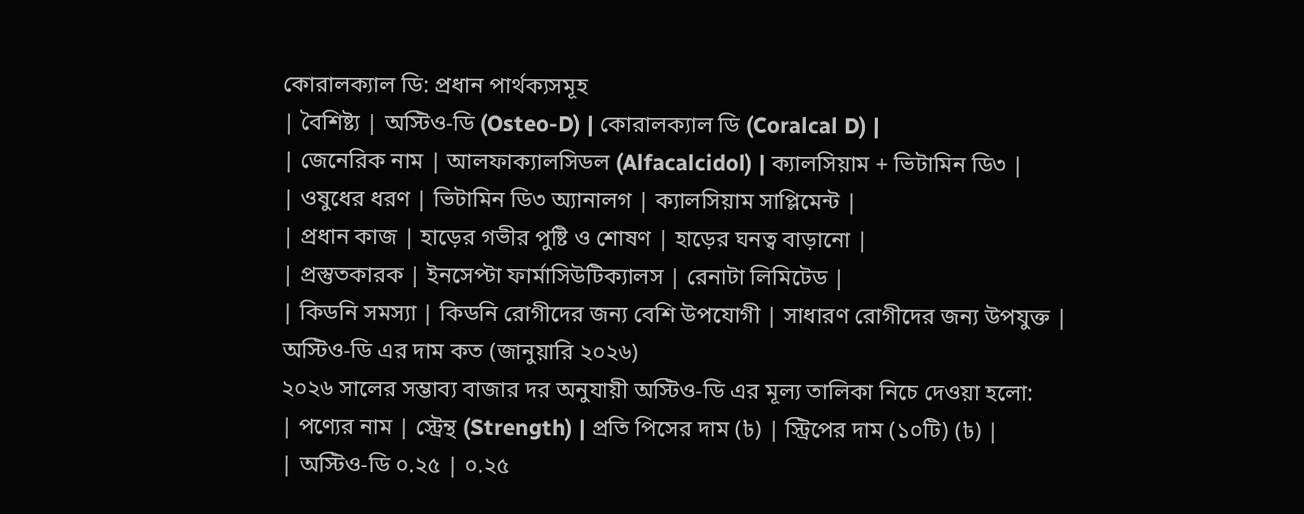কোরালক্যাল ডি: প্রধান পার্থক্যসমূহ
| বৈশিষ্ট্য | অস্টিও-ডি (Osteo-D) | কোরালক্যাল ডি (Coralcal D) |
| জেনেরিক নাম | আলফাক্যালসিডল (Alfacalcidol) | ক্যালসিয়াম + ভিটামিন ডি৩ |
| ওষুধের ধরণ | ভিটামিন ডি৩ অ্যানালগ | ক্যালসিয়াম সাপ্লিমেন্ট |
| প্রধান কাজ | হাড়ের গভীর পুষ্টি ও শোষণ | হাড়ের ঘনত্ব বাড়ানো |
| প্রস্তুতকারক | ইনসেপ্টা ফার্মাসিউটিক্যালস | রেনাটা লিমিটেড |
| কিডনি সমস্যা | কিডনি রোগীদের জন্য বেশি উপযোগী | সাধারণ রোগীদের জন্য উপযুক্ত |
অস্টিও-ডি এর দাম কত (জানুয়ারি ২০২৬)
২০২৬ সালের সম্ভাব্য বাজার দর অনুযায়ী অস্টিও-ডি এর মূল্য তালিকা নিচে দেওয়া হলো:
| পণ্যের নাম | স্ট্রেন্থ (Strength) | প্রতি পিসের দাম (৳) | স্ট্রিপের দাম (১০টি) (৳) |
| অস্টিও-ডি ০.২৫ | ০.২৫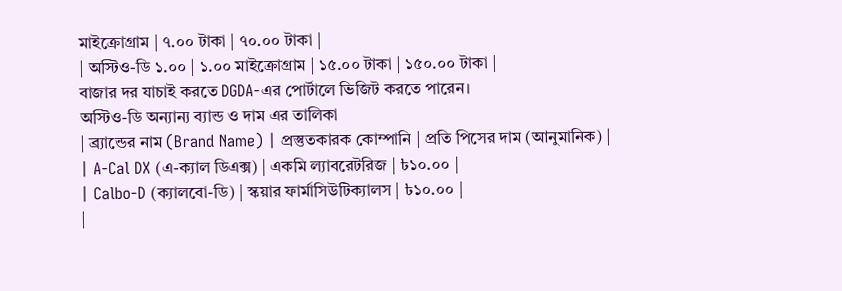মাইক্রোগ্রাম | ৭.০০ টাকা | ৭০.০০ টাকা |
| অস্টিও-ডি ১.০০ | ১.০০ মাইক্রোগ্রাম | ১৫.০০ টাকা | ১৫০.০০ টাকা |
বাজার দর যাচাই করতে DGDA-এর পোর্টালে ভিজিট করতে পারেন।
অস্টিও-ডি অন্যান্য ব্যান্ড ও দাম এর তালিকা
| ব্র্যান্ডের নাম (Brand Name) | প্রস্তুতকারক কোম্পানি | প্রতি পিসের দাম (আনুমানিক) |
| A-Cal DX (এ-ক্যাল ডিএক্স) | একমি ল্যাবরেটরিজ | ৳১০.০০ |
| Calbo-D (ক্যালবো-ডি) | স্কয়ার ফার্মাসিউটিক্যালস | ৳১০.০০ |
|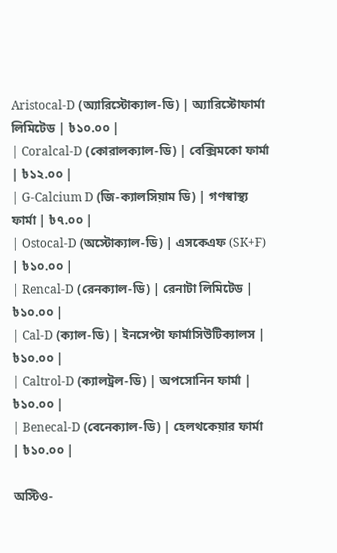Aristocal-D (অ্যারিস্টোক্যাল-ডি) | অ্যারিস্টোফার্মা লিমিটেড | ৳১০.০০ |
| Coralcal-D (কোরালক্যাল-ডি) | বেক্সিমকো ফার্মা | ৳১২.০০ |
| G-Calcium D (জি-ক্যালসিয়াম ডি) | গণস্বাস্থ্য ফার্মা | ৳৭.০০ |
| Ostocal-D (অস্টোক্যাল-ডি) | এসকেএফ (SK+F) | ৳১০.০০ |
| Rencal-D (রেনক্যাল-ডি) | রেনাটা লিমিটেড | ৳১০.০০ |
| Cal-D (ক্যাল-ডি) | ইনসেপ্টা ফার্মাসিউটিক্যালস | ৳১০.০০ |
| Caltrol-D (ক্যালট্রল-ডি) | অপসোনিন ফার্মা | ৳১০.০০ |
| Benecal-D (বেনেক্যাল-ডি) | হেলথকেয়ার ফার্মা | ৳১০.০০ |

অস্টিও-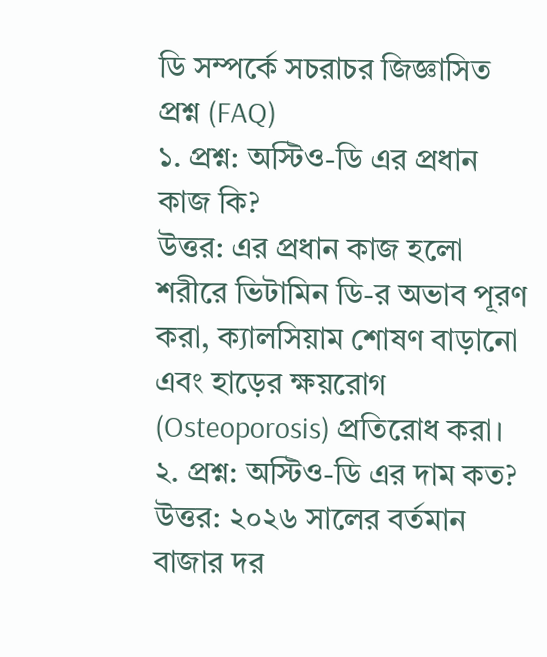ডি সম্পর্কে সচরাচর জিজ্ঞাসিত প্রশ্ন (FAQ)
১. প্রশ্ন: অস্টিও-ডি এর প্রধান কাজ কি?
উত্তর: এর প্রধান কাজ হলো শরীরে ভিটামিন ডি-র অভাব পূরণ করা, ক্যালসিয়াম শোষণ বাড়ানো এবং হাড়ের ক্ষয়রোগ (Osteoporosis) প্রতিরোধ করা।
২. প্রশ্ন: অস্টিও-ডি এর দাম কত?
উত্তর: ২০২৬ সালের বর্তমান বাজার দর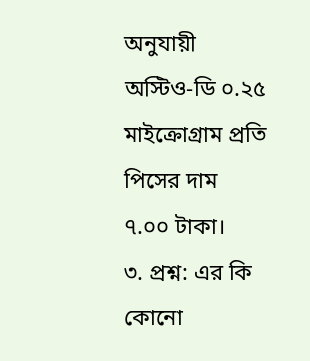অনুযায়ী অস্টিও-ডি ০.২৫ মাইক্রোগ্রাম প্রতি পিসের দাম ৭.০০ টাকা।
৩. প্রশ্ন: এর কি কোনো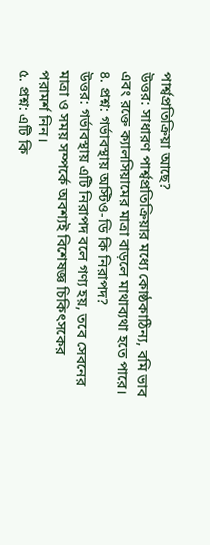পার্শ্বপ্রতিক্রিয়া আছে?
উত্তর: সাধারণ পার্শ্বপ্রতিক্রিয়ার মধ্যে কোষ্ঠকাঠিন্য, বমি ভাব এবং রক্তে ক্যালসিয়ামের মাত্রা বাড়লে মাথাব্যথা হতে পারে।
৪. প্রশ্ন: গর্ভাবস্থায় অস্টিও-ডি কি নিরাপদ?
উত্তর: গর্ভাবস্থায় এটি নিরাপদ বলে গণ্য হয়, তবে সেবনের মাত্রা ও সময় সম্পর্কে অবশ্যই বিশেষজ্ঞ চিকিৎসকের পরামর্শ নিন।
৫. প্রশ্ন: এটি কি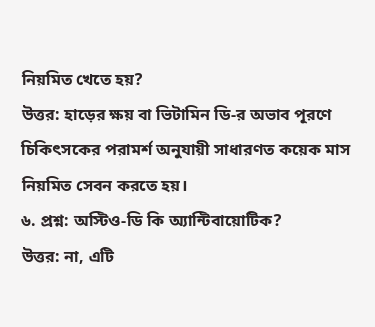নিয়মিত খেতে হয়?
উত্তর: হাড়ের ক্ষয় বা ভিটামিন ডি-র অভাব পূরণে চিকিৎসকের পরামর্শ অনুযায়ী সাধারণত কয়েক মাস নিয়মিত সেবন করতে হয়।
৬. প্রশ্ন: অস্টিও-ডি কি অ্যান্টিবায়োটিক?
উত্তর: না, এটি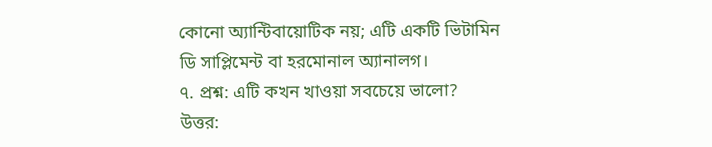কোনো অ্যান্টিবায়োটিক নয়; এটি একটি ভিটামিন ডি সাপ্লিমেন্ট বা হরমোনাল অ্যানালগ।
৭. প্রশ্ন: এটি কখন খাওয়া সবচেয়ে ভালো?
উত্তর: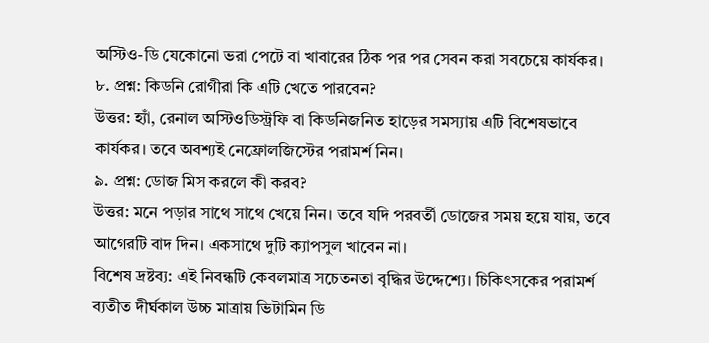অস্টিও-ডি যেকোনো ভরা পেটে বা খাবারের ঠিক পর পর সেবন করা সবচেয়ে কার্যকর।
৮. প্রশ্ন: কিডনি রোগীরা কি এটি খেতে পারবেন?
উত্তর: হ্যাঁ, রেনাল অস্টিওডিস্ট্রফি বা কিডনিজনিত হাড়ের সমস্যায় এটি বিশেষভাবে কার্যকর। তবে অবশ্যই নেফ্রোলজিস্টের পরামর্শ নিন।
৯. প্রশ্ন: ডোজ মিস করলে কী করব?
উত্তর: মনে পড়ার সাথে সাথে খেয়ে নিন। তবে যদি পরবর্তী ডোজের সময় হয়ে যায়, তবে আগেরটি বাদ দিন। একসাথে দুটি ক্যাপসুল খাবেন না।
বিশেষ দ্রষ্টব্য: এই নিবন্ধটি কেবলমাত্র সচেতনতা বৃদ্ধির উদ্দেশ্যে। চিকিৎসকের পরামর্শ ব্যতীত দীর্ঘকাল উচ্চ মাত্রায় ভিটামিন ডি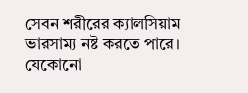সেবন শরীরের ক্যালসিয়াম ভারসাম্য নষ্ট করতে পারে। যেকোনো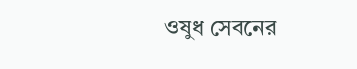ওষুধ সেবনের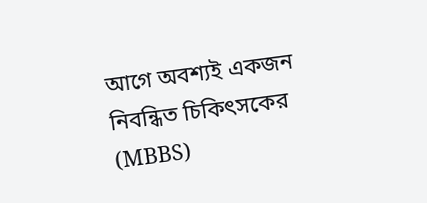আগে অবশ্যই একজন নিবন্ধিত চিকিৎসকের (MBBS)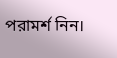পরামর্শ নিন।